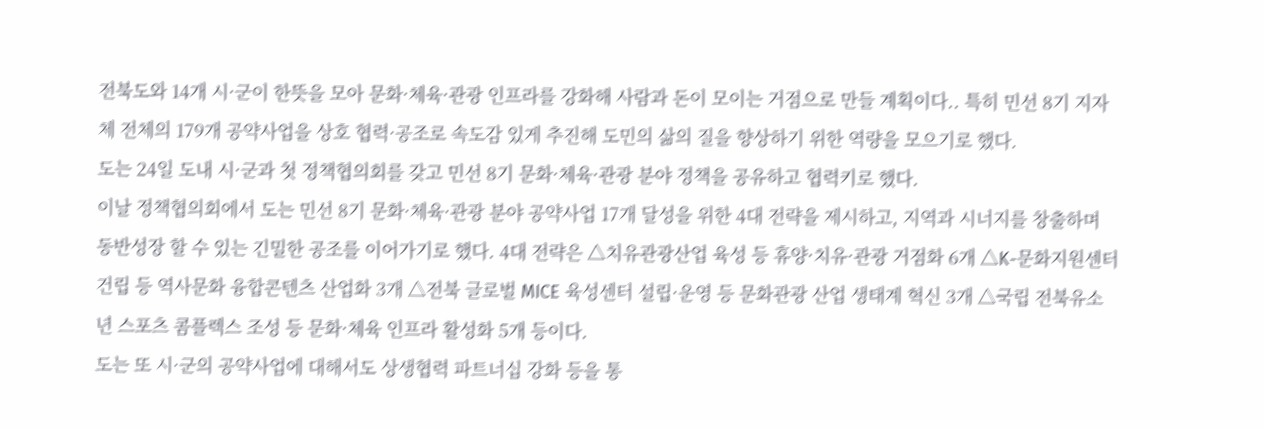전북도와 14개 시·군이 한뜻을 모아 문화·체육·관광 인프라를 강화해 사람과 돈이 모이는 거점으로 만들 계획이다.. 특히 민선 8기 지자체 전체의 179개 공약사업을 상호 협력·공조로 속도감 있게 추진해 도민의 삶의 질을 향상하기 위한 역량을 모으기로 했다.
도는 24일 도내 시·군과 첫 정책협의회를 갖고 민선 8기 문화·체육·관광 분야 정책을 공유하고 협력키로 했다.
이날 정책협의회에서 도는 민선 8기 문화·체육·관광 분야 공약사업 17개 달성을 위한 4대 전략을 제시하고, 지역과 시너지를 창출하며 동반성장 할 수 있는 긴밀한 공조를 이어가기로 했다. 4대 전략은 △치유관광산업 육성 등 휴양·치유·관광 거점화 6개 △K-문화지원센터 건립 등 역사문화 융합콘텐츠 산업화 3개 △전북 글로벌 MICE 육성센터 설립·운영 등 문화관광 산업 생태계 혁신 3개 △국립 전북유소년 스포츠 콤플렉스 조성 등 문화·체육 인프라 활성화 5개 등이다.
도는 또 시·군의 공약사업에 대해서도 상생협력 파트너십 강화 등을 통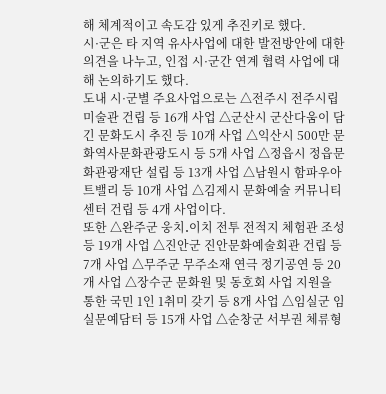해 체계적이고 속도감 있게 추진키로 했다.
시·군은 타 지역 유사사업에 대한 발전방안에 대한 의견을 나누고, 인접 시·군간 연계 협력 사업에 대해 논의하기도 했다.
도내 시·군별 주요사업으로는 △전주시 전주시립미술관 건립 등 16개 사업 △군산시 군산다움이 담긴 문화도시 추진 등 10개 사업 △익산시 500만 문화역사문화관광도시 등 5개 사업 △정읍시 정읍문화관광재단 설립 등 13개 사업 △남원시 함파우아트밸리 등 10개 사업 △김제시 문화예술 커뮤니티센터 건립 등 4개 사업이다.
또한 △완주군 웅치․이치 전투 전적지 체험관 조성 등 19개 사업 △진안군 진안문화예술회관 건립 등 7개 사업 △무주군 무주소재 연극 정기공연 등 20개 사업 △장수군 문화원 및 동호회 사업 지원을 통한 국민 1인 1취미 갖기 등 8개 사업 △임실군 임실문예담터 등 15개 사업 △순창군 서부권 체류형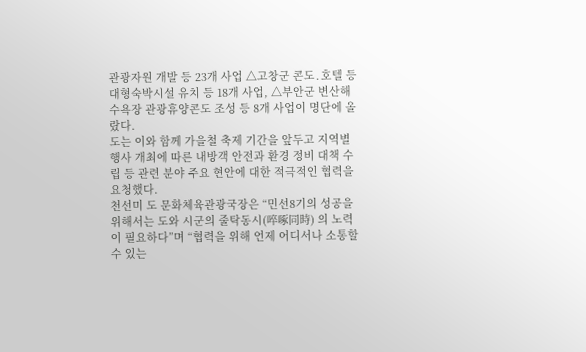관광자원 개발 등 23개 사업 △고창군 콘도․호텔 등 대형숙박시설 유치 등 18개 사업, △부안군 변산해수욕장 관광휴양콘도 조성 등 8개 사업이 명단에 올랐다.
도는 이와 함께 가을철 축제 기간을 앞두고 지역별 행사 개최에 따른 내방객 안전과 환경 정비 대책 수립 등 관련 분야 주요 현안에 대한 적극적인 협력을 요청했다.
천선미 도 문화체육관광국장은 “민선8기의 성공을 위해서는 도와 시군의 줄탁동시(啐啄同時) 의 노력이 필요하다”며 “협력을 위해 언제 어디서나 소통할 수 있는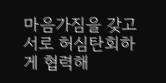마음가짐을 갖고 서로 허심탄회하게 협력해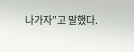나가자”고 말했다.